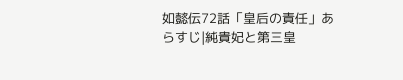如懿伝72話「皇后の責任」あらすじ|純貴妃と第三皇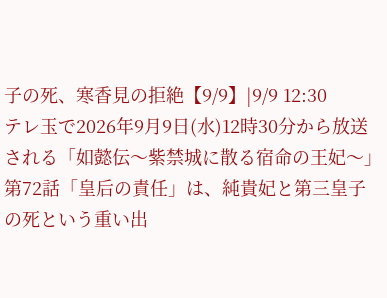子の死、寒香見の拒絶【9/9】|9/9 12:30
テレ玉で2026年9月9日(水)12時30分から放送される「如懿伝〜紫禁城に散る宿命の王妃〜」第72話「皇后の責任」は、純貴妃と第三皇子の死という重い出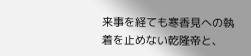来事を経ても寒香見への執着を止めない乾隆帝と、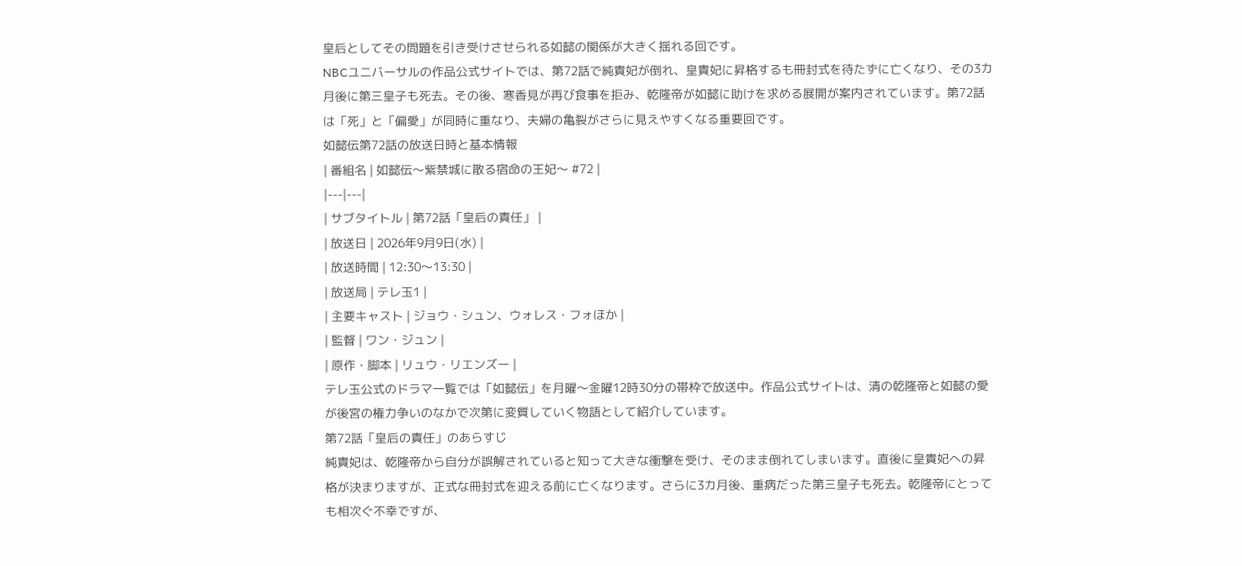皇后としてその問題を引き受けさせられる如懿の関係が大きく揺れる回です。
NBCユニバーサルの作品公式サイトでは、第72話で純貴妃が倒れ、皇貴妃に昇格するも冊封式を待たずに亡くなり、その3カ月後に第三皇子も死去。その後、寒香見が再び食事を拒み、乾隆帝が如懿に助けを求める展開が案内されています。第72話は「死」と「偏愛」が同時に重なり、夫婦の亀裂がさらに見えやすくなる重要回です。
如懿伝第72話の放送日時と基本情報
| 番組名 | 如懿伝〜紫禁城に散る宿命の王妃〜 #72 |
|---|---|
| サブタイトル | 第72話「皇后の責任」 |
| 放送日 | 2026年9月9日(水) |
| 放送時間 | 12:30〜13:30 |
| 放送局 | テレ玉1 |
| 主要キャスト | ジョウ・シュン、ウォレス・フォほか |
| 監督 | ワン・ジュン |
| 原作・脚本 | リュウ・リエンズー |
テレ玉公式のドラマ一覧では「如懿伝」を月曜〜金曜12時30分の帯枠で放送中。作品公式サイトは、清の乾隆帝と如懿の愛が後宮の権力争いのなかで次第に変質していく物語として紹介しています。
第72話「皇后の責任」のあらすじ
純貴妃は、乾隆帝から自分が誤解されていると知って大きな衝撃を受け、そのまま倒れてしまいます。直後に皇貴妃への昇格が決まりますが、正式な冊封式を迎える前に亡くなります。さらに3カ月後、重病だった第三皇子も死去。乾隆帝にとっても相次ぐ不幸ですが、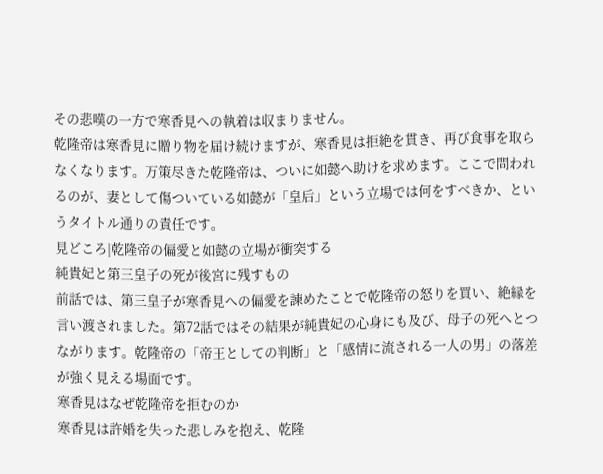その悲嘆の一方で寒香見への執着は収まりません。
乾隆帝は寒香見に贈り物を届け続けますが、寒香見は拒絶を貫き、再び食事を取らなくなります。万策尽きた乾隆帝は、ついに如懿へ助けを求めます。ここで問われるのが、妻として傷ついている如懿が「皇后」という立場では何をすべきか、というタイトル通りの責任です。
見どころ|乾隆帝の偏愛と如懿の立場が衝突する
純貴妃と第三皇子の死が後宮に残すもの
前話では、第三皇子が寒香見への偏愛を諫めたことで乾隆帝の怒りを買い、絶縁を言い渡されました。第72話ではその結果が純貴妃の心身にも及び、母子の死へとつながります。乾隆帝の「帝王としての判断」と「感情に流される一人の男」の落差が強く見える場面です。
寒香見はなぜ乾隆帝を拒むのか
寒香見は許婚を失った悲しみを抱え、乾隆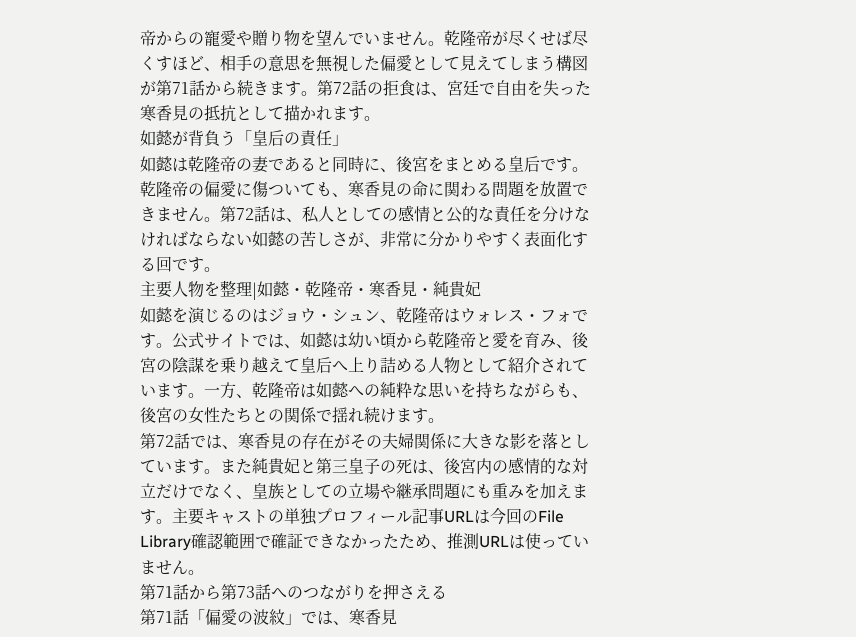帝からの寵愛や贈り物を望んでいません。乾隆帝が尽くせば尽くすほど、相手の意思を無視した偏愛として見えてしまう構図が第71話から続きます。第72話の拒食は、宮廷で自由を失った寒香見の抵抗として描かれます。
如懿が背負う「皇后の責任」
如懿は乾隆帝の妻であると同時に、後宮をまとめる皇后です。乾隆帝の偏愛に傷ついても、寒香見の命に関わる問題を放置できません。第72話は、私人としての感情と公的な責任を分けなければならない如懿の苦しさが、非常に分かりやすく表面化する回です。
主要人物を整理|如懿・乾隆帝・寒香見・純貴妃
如懿を演じるのはジョウ・シュン、乾隆帝はウォレス・フォです。公式サイトでは、如懿は幼い頃から乾隆帝と愛を育み、後宮の陰謀を乗り越えて皇后へ上り詰める人物として紹介されています。一方、乾隆帝は如懿への純粋な思いを持ちながらも、後宮の女性たちとの関係で揺れ続けます。
第72話では、寒香見の存在がその夫婦関係に大きな影を落としています。また純貴妃と第三皇子の死は、後宮内の感情的な対立だけでなく、皇族としての立場や継承問題にも重みを加えます。主要キャストの単独プロフィール記事URLは今回のFile Library確認範囲で確証できなかったため、推測URLは使っていません。
第71話から第73話へのつながりを押さえる
第71話「偏愛の波紋」では、寒香見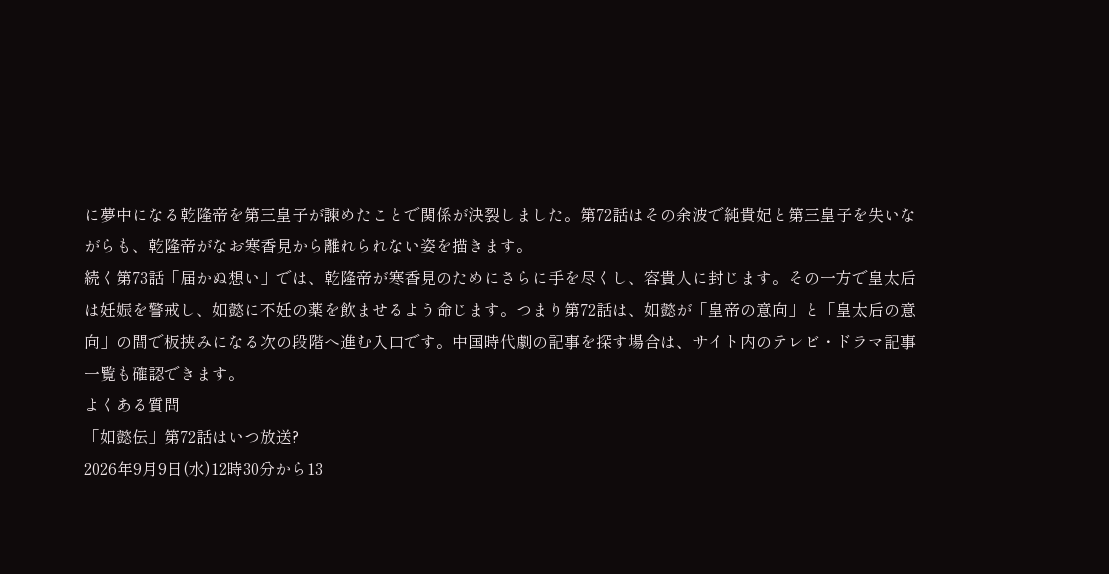に夢中になる乾隆帝を第三皇子が諫めたことで関係が決裂しました。第72話はその余波で純貴妃と第三皇子を失いながらも、乾隆帝がなお寒香見から離れられない姿を描きます。
続く第73話「届かぬ想い」では、乾隆帝が寒香見のためにさらに手を尽くし、容貴人に封じます。その一方で皇太后は妊娠を警戒し、如懿に不妊の薬を飲ませるよう命じます。つまり第72話は、如懿が「皇帝の意向」と「皇太后の意向」の間で板挟みになる次の段階へ進む入口です。中国時代劇の記事を探す場合は、サイト内のテレビ・ドラマ記事一覧も確認できます。
よくある質問
「如懿伝」第72話はいつ放送?
2026年9月9日(水)12時30分から13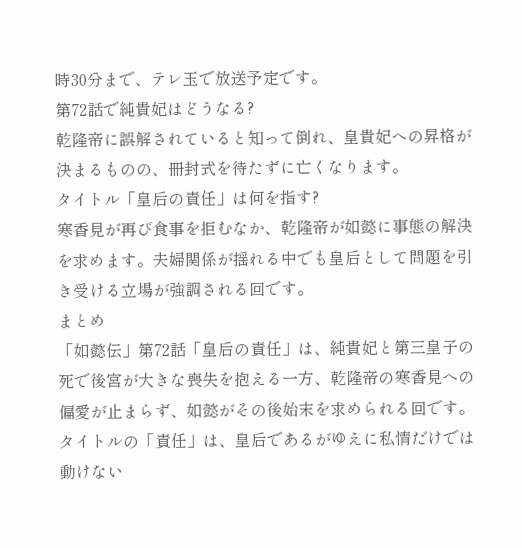時30分まで、テレ玉で放送予定です。
第72話で純貴妃はどうなる?
乾隆帝に誤解されていると知って倒れ、皇貴妃への昇格が決まるものの、冊封式を待たずに亡くなります。
タイトル「皇后の責任」は何を指す?
寒香見が再び食事を拒むなか、乾隆帝が如懿に事態の解決を求めます。夫婦関係が揺れる中でも皇后として問題を引き受ける立場が強調される回です。
まとめ
「如懿伝」第72話「皇后の責任」は、純貴妃と第三皇子の死で後宮が大きな喪失を抱える一方、乾隆帝の寒香見への偏愛が止まらず、如懿がその後始末を求められる回です。タイトルの「責任」は、皇后であるがゆえに私情だけでは動けない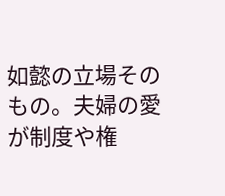如懿の立場そのもの。夫婦の愛が制度や権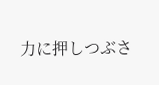力に押しつぶさ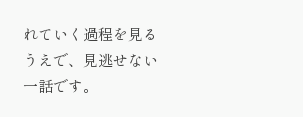れていく過程を見るうえで、見逃せない一話です。